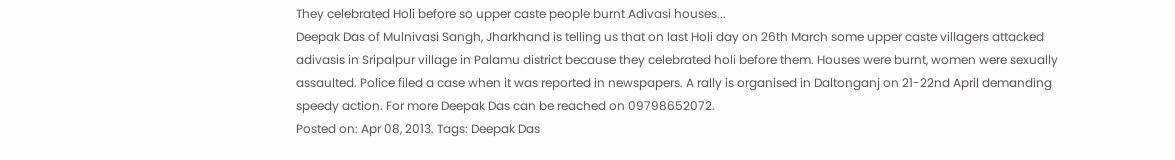They celebrated Holi before so upper caste people burnt Adivasi houses...
Deepak Das of Mulnivasi Sangh, Jharkhand is telling us that on last Holi day on 26th March some upper caste villagers attacked adivasis in Sripalpur village in Palamu district because they celebrated holi before them. Houses were burnt, women were sexually assaulted. Police filed a case when it was reported in newspapers. A rally is organised in Daltonganj on 21-22nd April demanding speedy action. For more Deepak Das can be reached on 09798652072.
Posted on: Apr 08, 2013. Tags: Deepak Das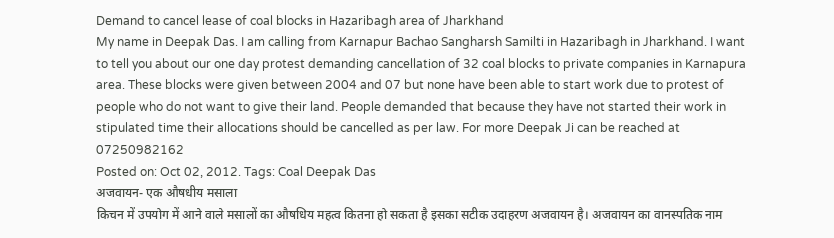Demand to cancel lease of coal blocks in Hazaribagh area of Jharkhand
My name in Deepak Das. I am calling from Karnapur Bachao Sangharsh Samilti in Hazaribagh in Jharkhand. I want to tell you about our one day protest demanding cancellation of 32 coal blocks to private companies in Karnapura area. These blocks were given between 2004 and 07 but none have been able to start work due to protest of people who do not want to give their land. People demanded that because they have not started their work in stipulated time their allocations should be cancelled as per law. For more Deepak Ji can be reached at 07250982162
Posted on: Oct 02, 2012. Tags: Coal Deepak Das
अजवायन- एक औषधीय मसाला
किचन में उपयोग में आने वाले मसालों का औषधिय महत्व कितना हो सकता है इसका सटीक उदाहरण अजवायन है। अजवायन का वानस्पतिक नाम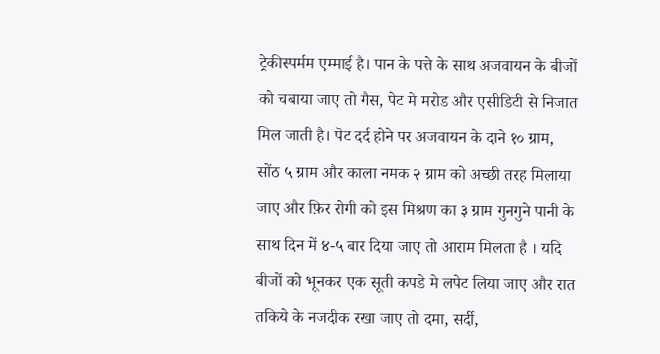ट्रेकीस्पर्मम एम्माई है। पान के पत्ते के साथ अजवायन के बीजों को चबाया जाए तो गैस, पेट मे मरोड और एसीडिटी से निजात मिल जाती है। पॆट दर्द होने पर अजवायन के दाने १० ग्राम, सोंठ ५ ग्राम और काला नमक २ ग्राम को अच्छी तरह मिलाया जाए और फ़िर रोगी को इस मिश्रण का ३ ग्राम गुनगुने पानी के साथ दिन में ४-५ बार दिया जाए तो आराम मिलता है । यदि बीजों को भूनकर एक सूती कपडे मे लपेट लिया जाए और रात तकिये के नजदीक रखा जाए तो दमा, सर्दी,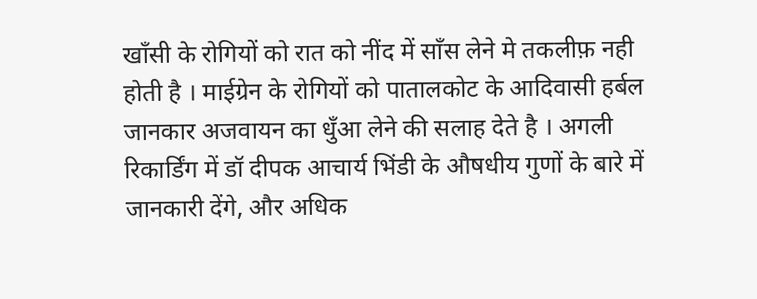खाँसी के रोगियों को रात को नींद में साँस लेने मे तकलीफ़ नही होती है । माईग्रेन के रोगियों को पातालकोट के आदिवासी हर्बल जानकार अजवायन का धुँआ लेने की सलाह देते है । अगली रिकार्डिंग में डॉ दीपक आचार्य भिंडी के औषधीय गुणों के बारे में जानकारी देंगे, और अधिक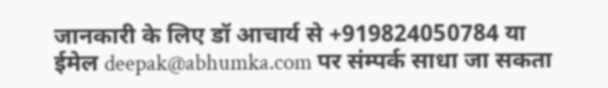जानकारी के लिए डॉ आचार्य से +919824050784 या ईमेल deepak@abhumka.com पर संम्पर्क साधा जा सकता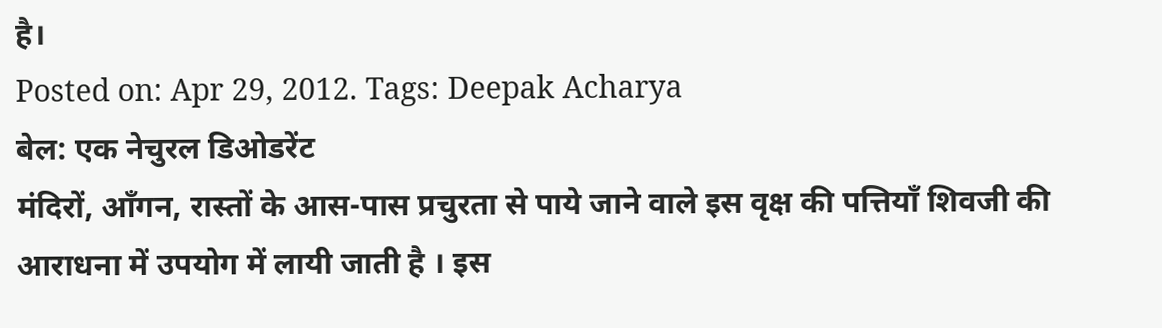है।
Posted on: Apr 29, 2012. Tags: Deepak Acharya
बेल: एक नेचुरल डिओडरेंट
मंदिरों, आँगन, रास्तों के आस-पास प्रचुरता से पाये जाने वाले इस वृक्ष की पत्तियाँ शिवजी की आराधना में उपयोग में लायी जाती है । इस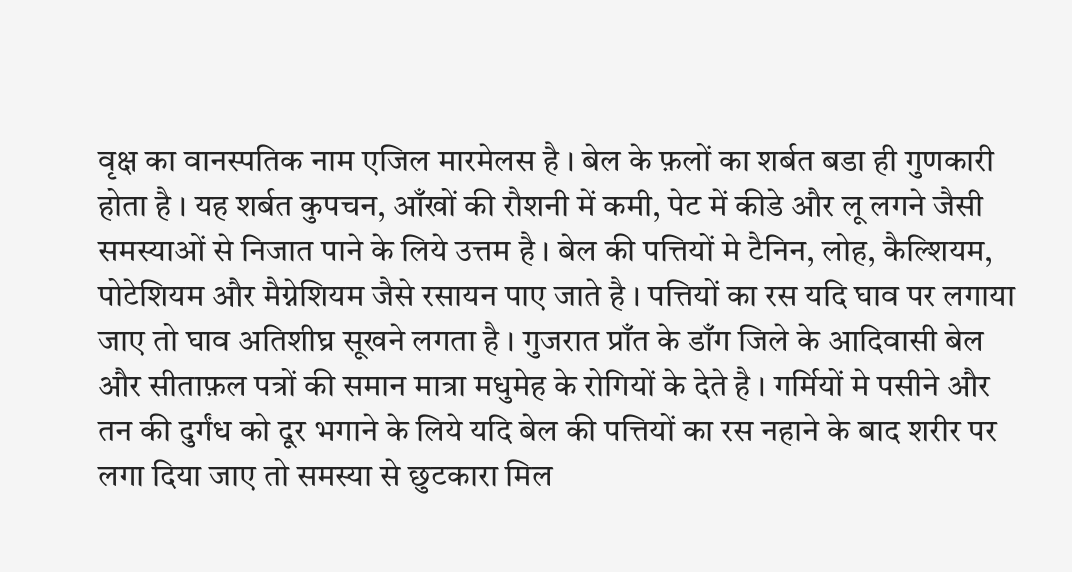वृक्ष का वानस्पतिक नाम एजिल मारमेलस है । बेल के फ़लों का शर्बत बडा ही गुणकारी होता है । यह शर्बत कुपचन, आँखों की रौशनी में कमी, पेट में कीडे और लू लगने जैसी समस्याओं से निजात पाने के लिये उत्तम है । बेल की पत्तियों मे टैनिन, लोह, कैल्शियम, पोटेशियम और मैग्नेशियम जैसे रसायन पाए जाते है । पत्तियों का रस यदि घाव पर लगाया जाए तो घाव अतिशीघ्र सूखने लगता है । गुजरात प्राँत के डाँग जिले के आदिवासी बेल और सीताफ़ल पत्रों की समान मात्रा मधुमेह के रोगियों के देते है । गर्मियों मे पसीने और तन की दुर्गंध को दूर भगाने के लिये यदि बेल की पत्तियों का रस नहाने के बाद शरीर पर लगा दिया जाए तो समस्या से छुटकारा मिल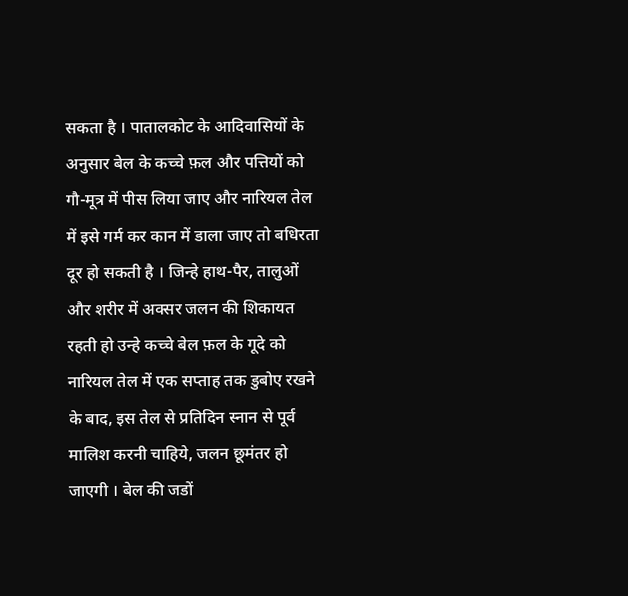सकता है । पातालकोट के आदिवासियों के अनुसार बेल के कच्चे फ़ल और पत्तियों को गौ-मूत्र में पीस लिया जाए और नारियल तेल में इसे गर्म कर कान में डाला जाए तो बधिरता दूर हो सकती है । जिन्हे हाथ-पैर, तालुओं और शरीर में अक्सर जलन की शिकायत रहती हो उन्हे कच्चे बेल फ़ल के गूदे को नारियल तेल में एक सप्ताह तक डुबोए रखने के बाद, इस तेल से प्रतिदिन स्नान से पूर्व मालिश करनी चाहिये, जलन छूमंतर हो जाएगी । बेल की जडों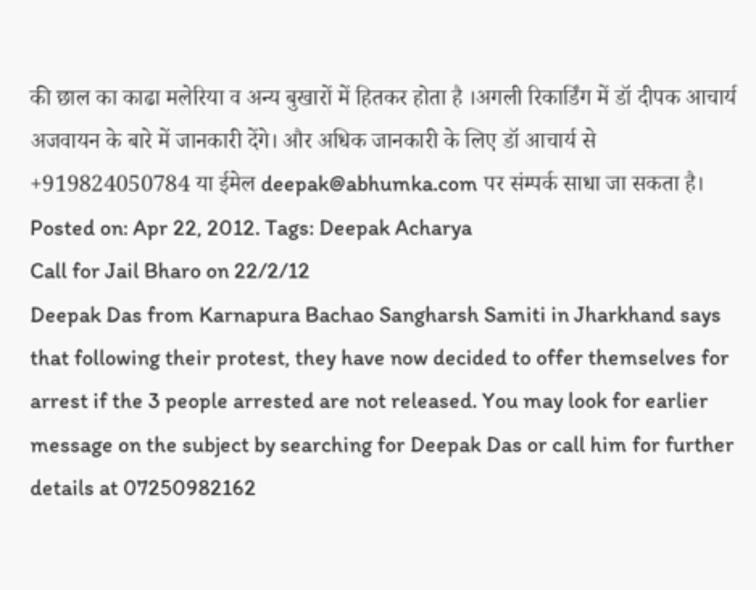की छाल का काढा मलेरिया व अन्य बुखारों में हितकर होता है ।अगली रिकार्डिंग में डॉ दीपक आचार्य अजवायन के बारे में जानकारी देंगे। और अधिक जानकारी के लिए डॉ आचार्य से +919824050784 या ईमेल deepak@abhumka.com पर संम्पर्क साधा जा सकता है।
Posted on: Apr 22, 2012. Tags: Deepak Acharya
Call for Jail Bharo on 22/2/12
Deepak Das from Karnapura Bachao Sangharsh Samiti in Jharkhand says that following their protest, they have now decided to offer themselves for arrest if the 3 people arrested are not released. You may look for earlier message on the subject by searching for Deepak Das or call him for further details at 07250982162